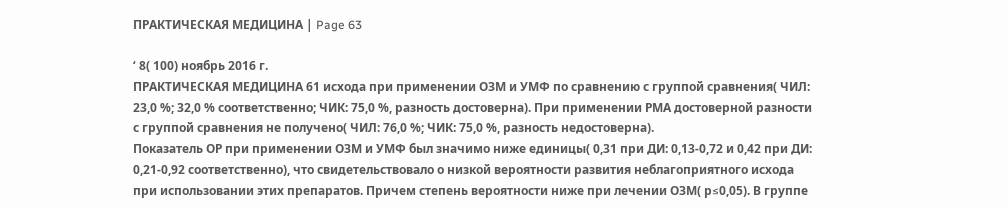ПРАКТИЧЕСКАЯ МЕДИЦИНА | Page 63

‘ 8( 100) ноябрь 2016 г.
ПРАКТИЧЕСКАЯ МЕДИЦИНА 61 исхода при применении ОЗМ и УМФ по сравнению с группой сравнения( ЧИЛ: 23,0 %; 32,0 % соответственно; ЧИК: 75,0 %, разность достоверна). При применении РМА достоверной разности с группой сравнения не получено( ЧИЛ: 76,0 %; ЧИК: 75,0 %, разность недостоверна).
Показатель ОР при применении ОЗМ и УМФ был значимо ниже единицы( 0,31 при ДИ: 0,13-0,72 и 0,42 при ДИ: 0,21-0,92 соответственно), что свидетельствовало о низкой вероятности развития неблагоприятного исхода при использовании этих препаратов. Причем степень вероятности ниже при лечении ОЗМ( р≤0,05). В группе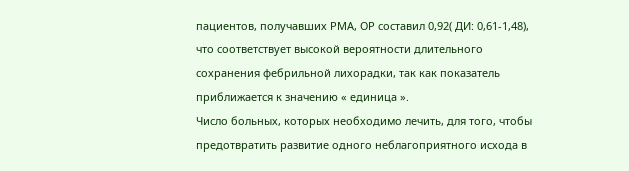пациентов, получавших РМА, ОР составил 0,92( ДИ: 0,61-1,48), что соответствует высокой вероятности длительного сохранения фебрильной лихорадки, так как показатель приближается к значению « единица ».
Число больных, которых необходимо лечить, для того, чтобы предотвратить развитие одного неблагоприятного исхода в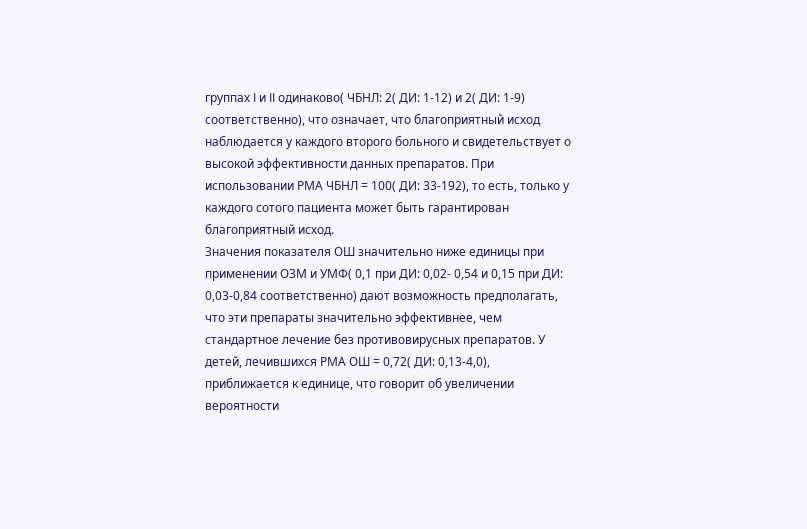группах I и II одинаково( ЧБНЛ: 2( ДИ: 1-12) и 2( ДИ: 1-9) соответственно), что означает, что благоприятный исход наблюдается у каждого второго больного и свидетельствует о высокой эффективности данных препаратов. При использовании РМА ЧБНЛ = 100( ДИ: 33-192), то есть, только у каждого сотого пациента может быть гарантирован благоприятный исход.
Значения показателя ОШ значительно ниже единицы при применении ОЗМ и УМФ( 0,1 при ДИ: 0,02- 0,54 и 0,15 при ДИ: 0,03-0,84 соответственно) дают возможность предполагать, что эти препараты значительно эффективнее, чем стандартное лечение без противовирусных препаратов. У детей, лечившихся РМА ОШ = 0,72( ДИ: 0,13-4,0), приближается к единице, что говорит об увеличении вероятности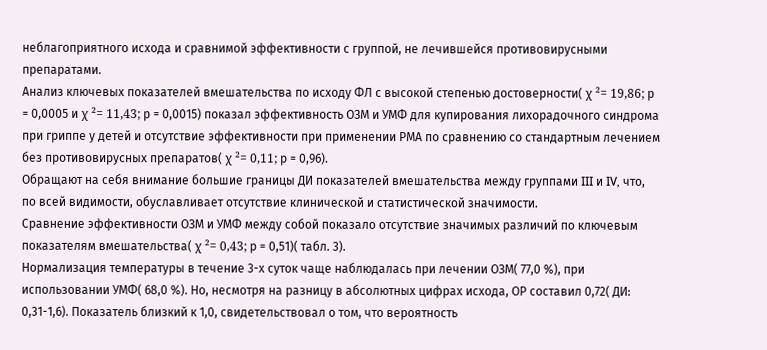неблагоприятного исхода и сравнимой эффективности с группой, не лечившейся противовирусными препаратами.
Анализ ключевых показателей вмешательства по исходу ФЛ с высокой степенью достоверности( χ ²= 19,86; р = 0,0005 и χ ²= 11,43; р = 0,0015) показал эффективность ОЗМ и УМФ для купирования лихорадочного синдрома при гриппе у детей и отсутствие эффективности при применении РМА по сравнению со стандартным лечением без противовирусных препаратов( χ ²= 0,11; р = 0,96).
Обращают на себя внимание большие границы ДИ показателей вмешательства между группами III и IV, что, по всей видимости, обуславливает отсутствие клинической и статистической значимости.
Сравнение эффективности ОЗМ и УМФ между собой показало отсутствие значимых различий по ключевым показателям вмешательства( χ ²= 0,43; р = 0,51)( табл. 3).
Нормализация температуры в течение 3-х суток чаще наблюдалась при лечении ОЗМ( 77,0 %), при использовании УМФ( 68,0 %). Но, несмотря на разницу в абсолютных цифрах исхода, ОР составил 0,72( ДИ: 0,31-1,6). Показатель близкий к 1,0, свидетельствовал о том, что вероятность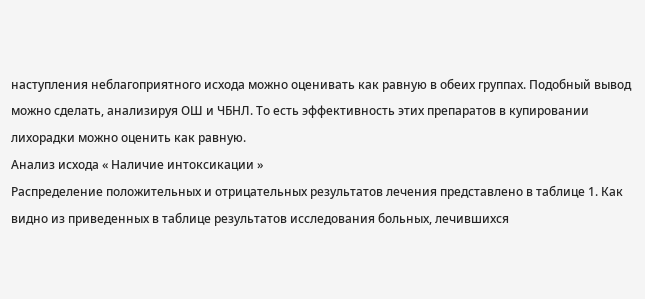наступления неблагоприятного исхода можно оценивать как равную в обеих группах. Подобный вывод можно сделать, анализируя ОШ и ЧБНЛ. То есть эффективность этих препаратов в купировании лихорадки можно оценить как равную.
Анализ исхода « Наличие интоксикации »
Распределение положительных и отрицательных результатов лечения представлено в таблице 1. Как видно из приведенных в таблице результатов исследования больных, лечившихся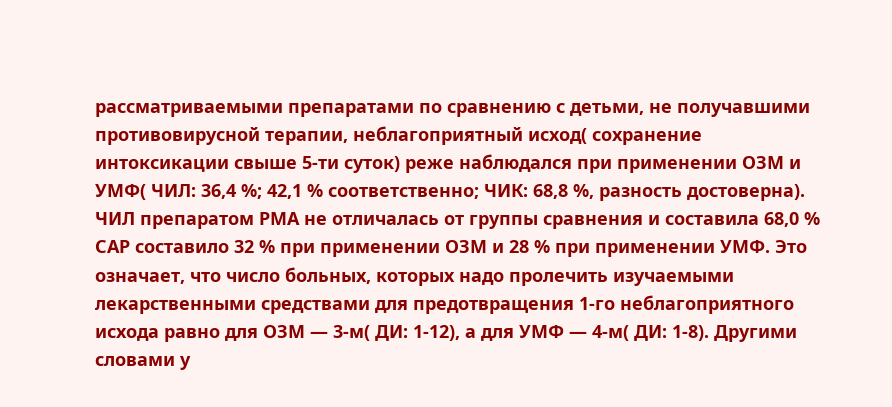рассматриваемыми препаратами по сравнению с детьми, не получавшими противовирусной терапии, неблагоприятный исход( сохранение интоксикации свыше 5-ти суток) реже наблюдался при применении ОЗМ и УМФ( ЧИЛ: 36,4 %; 42,1 % соответственно; ЧИК: 68,8 %, разность достоверна). ЧИЛ препаратом РМА не отличалась от группы сравнения и составила 68,0 %
САР составило 32 % при применении ОЗМ и 28 % при применении УМФ. Это означает, что число больных, которых надо пролечить изучаемыми лекарственными средствами для предотвращения 1-го неблагоприятного исхода равно для ОЗМ ― 3-м( ДИ: 1-12), а для УМФ ― 4-м( ДИ: 1-8). Другими словами у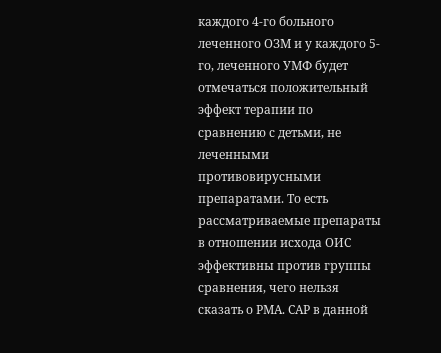каждого 4-го больного леченного ОЗМ и у каждого 5-го, леченного УМФ будет отмечаться положительный эффект терапии по сравнению с детьми, не леченными противовирусными препаратами. То есть рассматриваемые препараты в отношении исхода ОИС эффективны против группы сравнения, чего нельзя сказать о РМА. САР в данной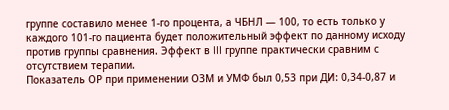группе составило менее 1-го процента, а ЧБНЛ ― 100, то есть только у каждого 101-го пациента будет положительный эффект по данному исходу против группы сравнения. Эффект в III группе практически сравним с отсутствием терапии.
Показатель ОР при применении ОЗМ и УМФ был 0,53 при ДИ: 0,34-0,87 и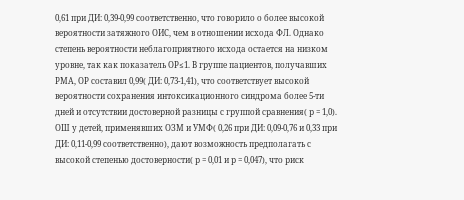0,61 при ДИ: 0,39-0,99 соответственно, что говорило о более высокой вероятности затяжного ОИС, чем в отношении исхода ФЛ. Однако степень вероятности неблагоприятного исхода остается на низком уровне, так как показатель ОР≤1. В группе пациентов, получавших РМА, ОР составил 0,99( ДИ: 0,73-1,41), что соответствует высокой вероятности сохранения интоксикационного синдрома более 5-ти дней и отсутствии достоверной разницы с группой сравнения( р = 1,0).
ОШ у детей, применявших ОЗМ и УМФ( 0,26 при ДИ: 0,09-0,76 и 0,33 при ДИ: 0,11-0,99 соответственно), дают возможность предполагать с высокой степенью достоверности( р = 0,01 и р = 0,047), что риск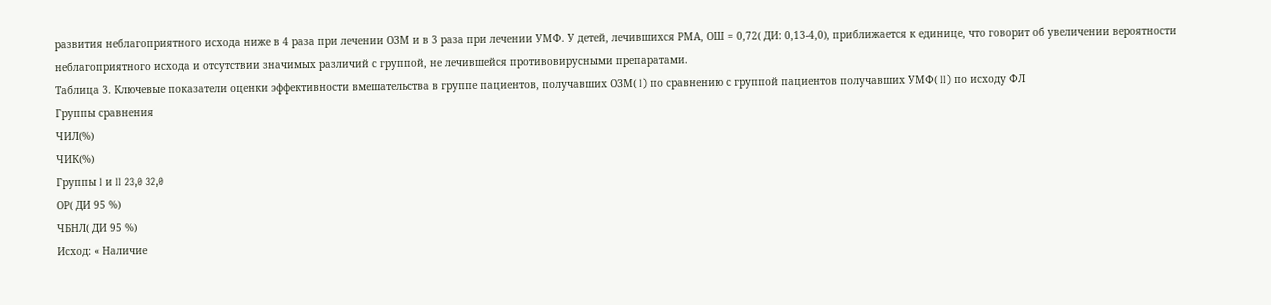развития неблагоприятного исхода ниже в 4 раза при лечении ОЗМ и в 3 раза при лечении УМФ. У детей, лечившихся РМА, ОШ = 0,72( ДИ: 0,13-4,0), приближается к единице, что говорит об увеличении вероятности неблагоприятного исхода и отсутствии значимых различий с группой, не лечившейся противовирусными препаратами.
Таблица 3. Ключевые показатели оценки эффективности вмешательства в группе пациентов, получавших ОЗМ( I) по сравнению с группой пациентов получавших УМФ( II) по исходу ФЛ
Группы сравнения
ЧИЛ(%)
ЧИК(%)
Группы I и II 23,0 32,0
ОР( ДИ 95 %)
ЧБНЛ( ДИ 95 %)
Исход: « Наличие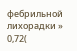фебрильной лихорадки »
0,72(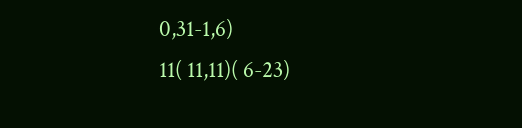0,31-1,6)
11( 11,11)( 6-23)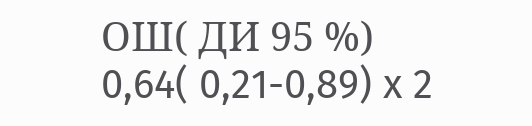ОШ( ДИ 95 %)
0,64( 0,21-0,89) x 2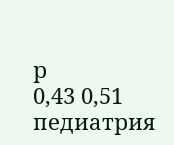р
0,43 0,51
педиатрия